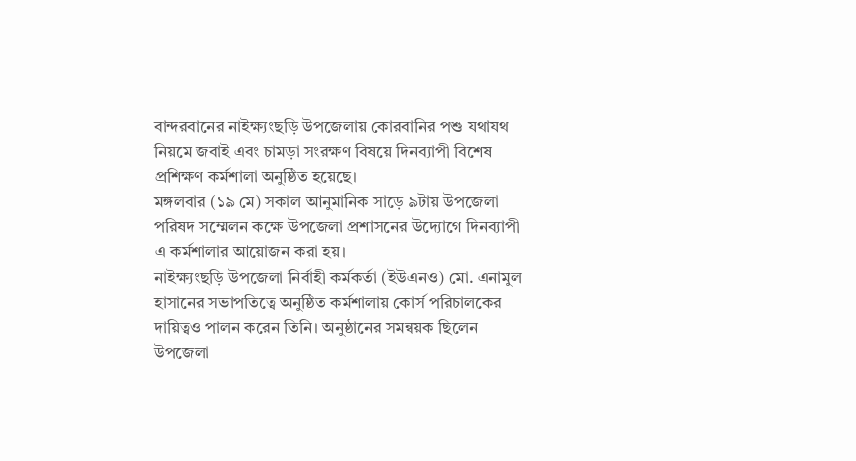বান্দরবানের নাইক্ষ্যংছড়ি উপজেলায় কোরবানির পশু যথাযথ নিয়মে জবাই এবং চামড়া সংরক্ষণ বিষয়ে দিনব্যাপী বিশেষ প্রশিক্ষণ কর্মশালা অনুষ্ঠিত হয়েছে।
মঙ্গলবার (১৯ মে) সকাল আনুমানিক সাড়ে ৯টায় উপজেলা পরিষদ সম্মেলন কক্ষে উপজেলা প্রশাসনের উদ্যোগে দিনব্যাপী এ কর্মশালার আয়োজন করা হয়।
নাইক্ষ্যংছড়ি উপজেলা নির্বাহী কর্মকর্তা (ইউএনও) মো. এনামুল হাসানের সভাপতিত্বে অনুষ্ঠিত কর্মশালায় কোর্স পরিচালকের দায়িত্বও পালন করেন তিনি। অনুষ্ঠানের সমন্বয়ক ছিলেন উপজেলা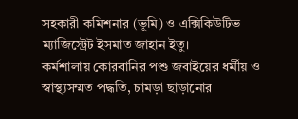সহকারী কমিশনার (ভূমি) ও এক্সিকিউটিভ ম্যাজিস্ট্রেট ইসমাত জাহান ইতু।
কর্মশালায় কোরবানির পশু জবাইয়ের ধর্মীয় ও স্বাস্থ্যসম্মত পদ্ধতি, চামড়া ছাড়ানোর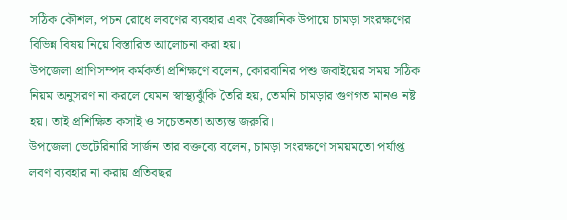সঠিক কৌশল, পচন রোধে লবণের ব্যবহার এবং বৈজ্ঞানিক উপায়ে চামড়া সংরক্ষণের বিভিন্ন বিষয় নিয়ে বিস্তারিত আলোচনা করা হয়।
উপজেলা প্রাণিসম্পদ কর্মকর্তা প্রশিক্ষণে বলেন, কোরবানির পশু জবাইয়ের সময় সঠিক নিয়ম অনুসরণ না করলে যেমন স্বাস্থ্যঝুঁকি তৈরি হয়, তেমনি চামড়ার গুণগত মানও নষ্ট হয়। তাই প্রশিক্ষিত কসাই ও সচেতনতা অত্যন্ত জরুরি।
উপজেলা ভেটেরিনারি সার্জন তার বক্তব্যে বলেন, চামড়া সংরক্ষণে সময়মতো পর্যাপ্ত লবণ ব্যবহার না করায় প্রতিবছর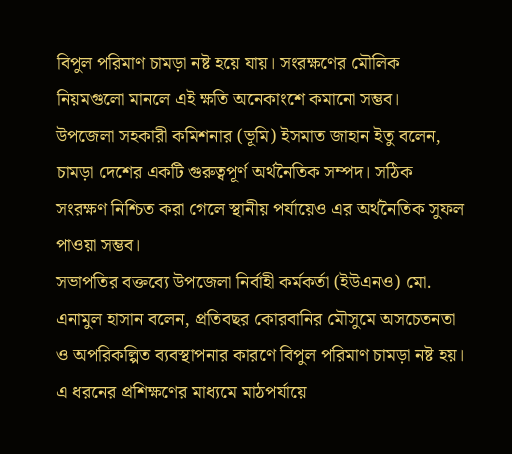বিপুল পরিমাণ চামড়া নষ্ট হয়ে যায়। সংরক্ষণের মৌলিক নিয়মগুলো মানলে এই ক্ষতি অনেকাংশে কমানো সম্ভব।
উপজেলা সহকারী কমিশনার (ভূমি) ইসমাত জাহান ইতু বলেন, চামড়া দেশের একটি গুরুত্বপূর্ণ অর্থনৈতিক সম্পদ। সঠিক সংরক্ষণ নিশ্চিত করা গেলে স্থানীয় পর্যায়েও এর অর্থনৈতিক সুফল পাওয়া সম্ভব।
সভাপতির বক্তব্যে উপজেলা নির্বাহী কর্মকর্তা (ইউএনও) মো. এনামুল হাসান বলেন, প্রতিবছর কোরবানির মৌসুমে অসচেতনতা ও অপরিকল্পিত ব্যবস্থাপনার কারণে বিপুল পরিমাণ চামড়া নষ্ট হয়। এ ধরনের প্রশিক্ষণের মাধ্যমে মাঠপর্যায়ে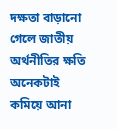দক্ষতা বাড়ানো গেলে জাতীয় অর্থনীতির ক্ষতি অনেকটাই কমিয়ে আনা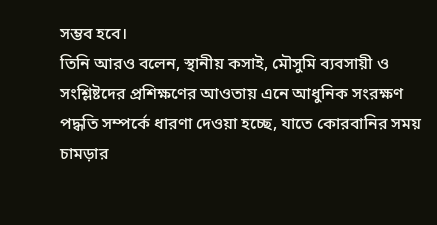সম্ভব হবে।
তিনি আরও বলেন, স্থানীয় কসাই, মৌসুমি ব্যবসায়ী ও সংশ্লিষ্টদের প্রশিক্ষণের আওতায় এনে আধুনিক সংরক্ষণ পদ্ধতি সম্পর্কে ধারণা দেওয়া হচ্ছে, যাতে কোরবানির সময় চামড়ার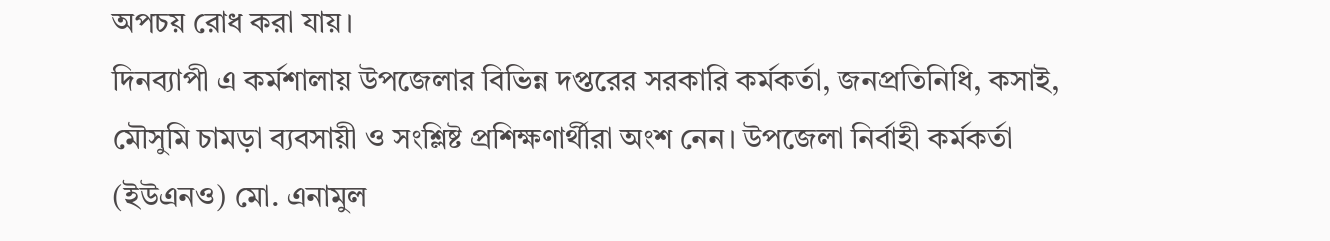অপচয় রোধ করা যায়।
দিনব্যাপী এ কর্মশালায় উপজেলার বিভিন্ন দপ্তরের সরকারি কর্মকর্তা, জনপ্রতিনিধি, কসাই, মৌসুমি চামড়া ব্যবসায়ী ও সংশ্লিষ্ট প্রশিক্ষণার্থীরা অংশ নেন। উপজেলা নির্বাহী কর্মকর্তা (ইউএনও) মো. এনামুল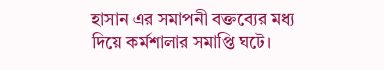হাসান এর সমাপনী বক্তব্যের মধ্য দিয়ে কর্মশালার সমাপ্তি ঘটে।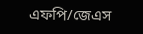এফপি/জেএস